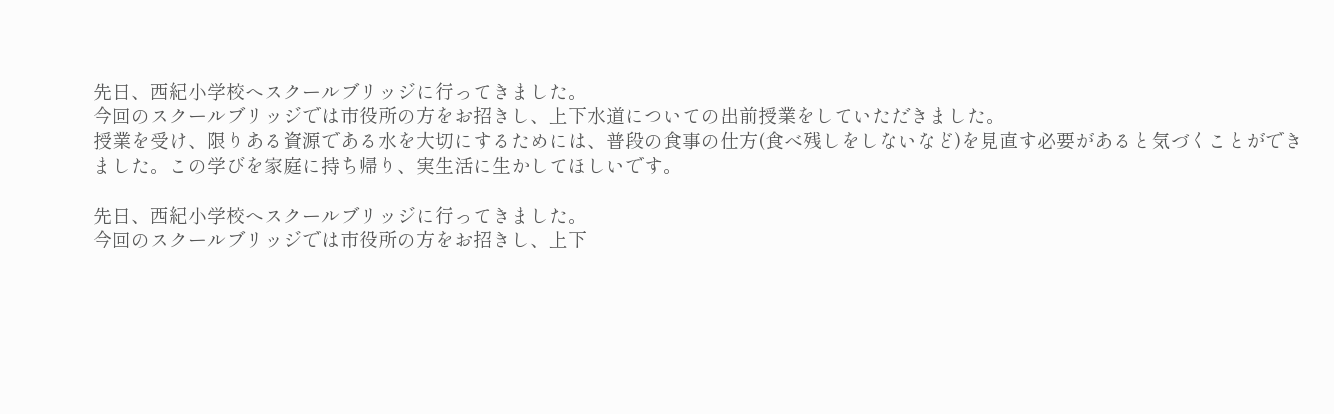先日、西紀小学校へスクールブリッジに行ってきました。
今回のスクールブリッジでは市役所の方をお招きし、上下水道についての出前授業をしていただきました。
授業を受け、限りある資源である水を大切にするためには、普段の食事の仕方(食べ残しをしないなど)を見直す必要があると気づくことができました。この学びを家庭に持ち帰り、実生活に生かしてほしいです。

先日、西紀小学校へスクールブリッジに行ってきました。
今回のスクールブリッジでは市役所の方をお招きし、上下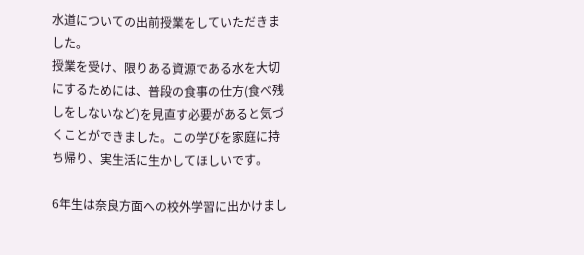水道についての出前授業をしていただきました。
授業を受け、限りある資源である水を大切にするためには、普段の食事の仕方(食べ残しをしないなど)を見直す必要があると気づくことができました。この学びを家庭に持ち帰り、実生活に生かしてほしいです。

6年生は奈良方面への校外学習に出かけまし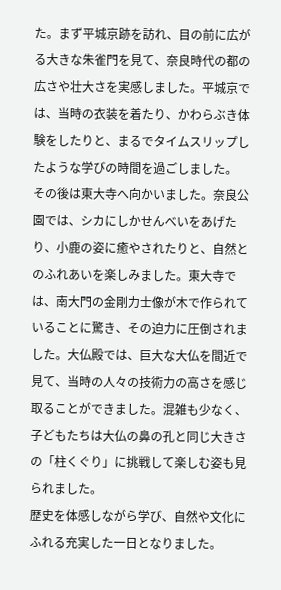た。まず平城京跡を訪れ、目の前に広がる大きな朱雀門を見て、奈良時代の都の広さや壮大さを実感しました。平城京では、当時の衣装を着たり、かわらぶき体験をしたりと、まるでタイムスリップしたような学びの時間を過ごしました。
その後は東大寺へ向かいました。奈良公園では、シカにしかせんべいをあげたり、小鹿の姿に癒やされたりと、自然とのふれあいを楽しみました。東大寺では、南大門の金剛力士像が木で作られていることに驚き、その迫力に圧倒されました。大仏殿では、巨大な大仏を間近で見て、当時の人々の技術力の高さを感じ取ることができました。混雑も少なく、子どもたちは大仏の鼻の孔と同じ大きさの「柱くぐり」に挑戦して楽しむ姿も見られました。
歴史を体感しながら学び、自然や文化にふれる充実した一日となりました。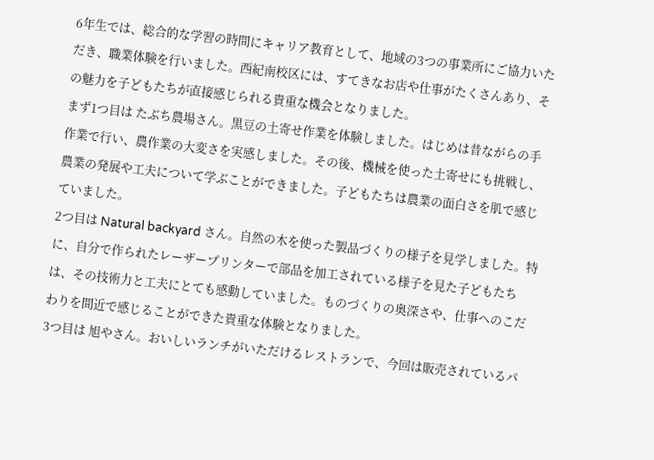6年生では、総合的な学習の時間にキャリア教育として、地域の3つの事業所にご協力いただき、職業体験を行いました。西紀南校区には、すてきなお店や仕事がたくさんあり、その魅力を子どもたちが直接感じられる貴重な機会となりました。
まず1つ目は たぶち農場さん。黒豆の土寄せ作業を体験しました。はじめは昔ながらの手作業で行い、農作業の大変さを実感しました。その後、機械を使った土寄せにも挑戦し、農業の発展や工夫について学ぶことができました。子どもたちは農業の面白さを肌で感じていました。
2つ目は Natural backyard さん。自然の木を使った製品づくりの様子を見学しました。特に、自分で作られたレーザープリンターで部品を加工されている様子を見た子どもたちは、その技術力と工夫にとても感動していました。ものづくりの奥深さや、仕事へのこだわりを間近で感じることができた貴重な体験となりました。
3つ目は 旭やさん。おいしいランチがいただけるレストランで、今回は販売されているパ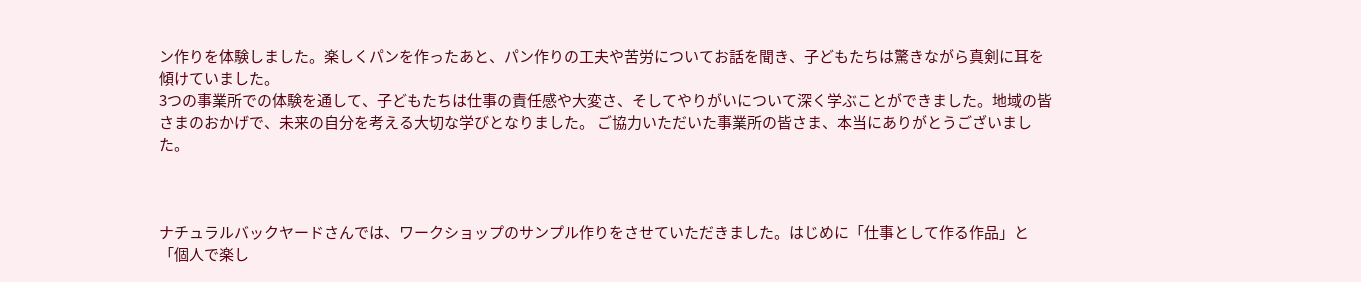ン作りを体験しました。楽しくパンを作ったあと、パン作りの工夫や苦労についてお話を聞き、子どもたちは驚きながら真剣に耳を傾けていました。
3つの事業所での体験を通して、子どもたちは仕事の責任感や大変さ、そしてやりがいについて深く学ぶことができました。地域の皆さまのおかげで、未来の自分を考える大切な学びとなりました。 ご協力いただいた事業所の皆さま、本当にありがとうございました。



ナチュラルバックヤードさんでは、ワークショップのサンプル作りをさせていただきました。はじめに「仕事として作る作品」と「個人で楽し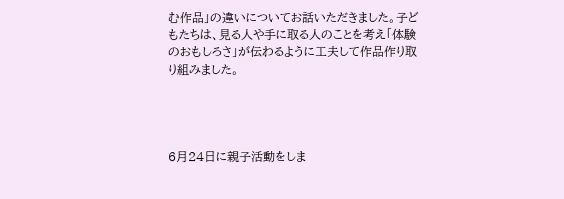む作品」の違いについてお話いただきました。子どもたちは、見る人や手に取る人のことを考え「体験のおもしろさ」が伝わるように工夫して作品作り取り組みました。




6月24日に親子活動をしま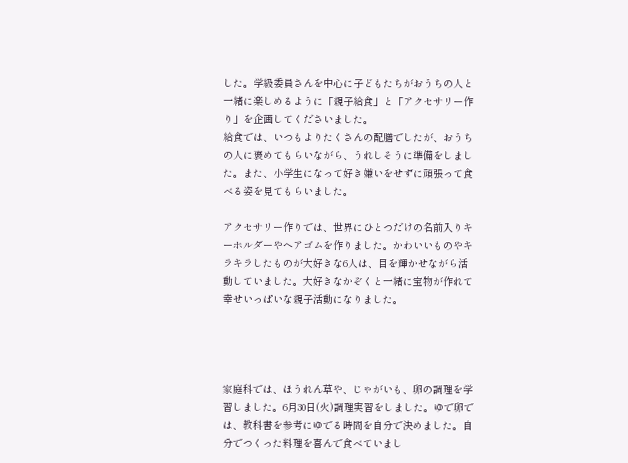した。学級委員さんを中心に子どもたちがおうちの人と一緒に楽しめるように「親子給食」と「アクセサリー作り」を企画してくださいました。
給食では、いつもよりたくさんの配膳でしたが、おうちの人に褒めてもらいながら、うれしそうに準備をしました。また、小学生になって好き嫌いをせずに頑張って食べる姿を見てもらいました。

アクセサリー作りでは、世界にひとつだけの名前入りキーホルダーやヘアゴムを作りました。かわいいものやキラキラしたものが大好きな6人は、目を輝かせながら活動していました。大好きなかぞくと一緒に宝物が作れて幸せいっぱいな親子活動になりました。




家庭科では、ほうれん草や、じゃがいも、卵の調理を学習しました。6月30日(火)調理実習をしました。ゆで卵では、教科書を参考にゆでる時間を自分で決めました。自分でつくった料理を喜んで食べていまし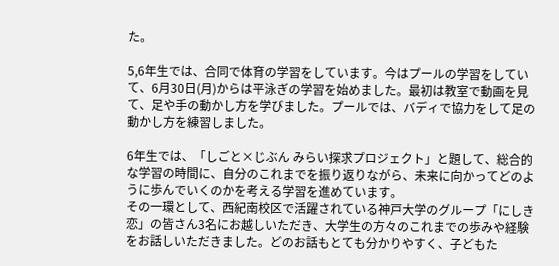た。

5,6年生では、合同で体育の学習をしています。今はプールの学習をしていて、6月30日(月)からは平泳ぎの学習を始めました。最初は教室で動画を見て、足や手の動かし方を学びました。プールでは、バディで協力をして足の動かし方を練習しました。

6年生では、「しごと×じぶん みらい探求プロジェクト」と題して、総合的な学習の時間に、自分のこれまでを振り返りながら、未来に向かってどのように歩んでいくのかを考える学習を進めています。
その一環として、西紀南校区で活躍されている神戸大学のグループ「にしき恋」の皆さん3名にお越しいただき、大学生の方々のこれまでの歩みや経験をお話しいただきました。どのお話もとても分かりやすく、子どもた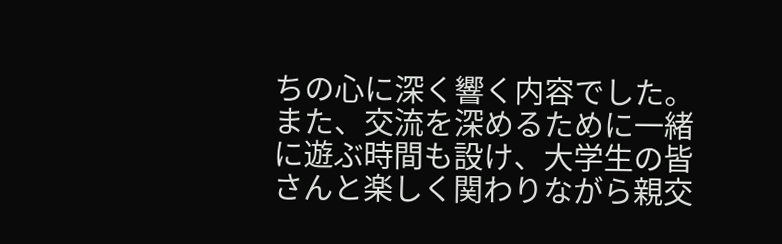ちの心に深く響く内容でした。
また、交流を深めるために一緒に遊ぶ時間も設け、大学生の皆さんと楽しく関わりながら親交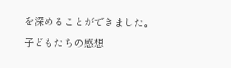を深めることができました。
子どもたちの感想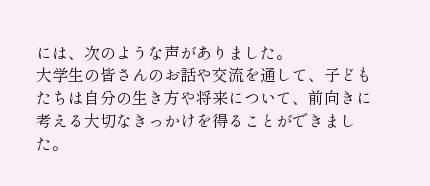には、次のような声がありました。
大学生の皆さんのお話や交流を通して、子どもたちは自分の生き方や将来について、前向きに考える大切なきっかけを得ることができました。